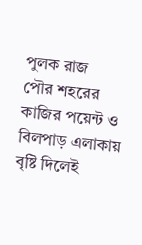পুলক রাজ
পৌর শহরের কাজির পয়েন্ট ও বিলপাড় এলাকায় বৃষ্টি দিলেই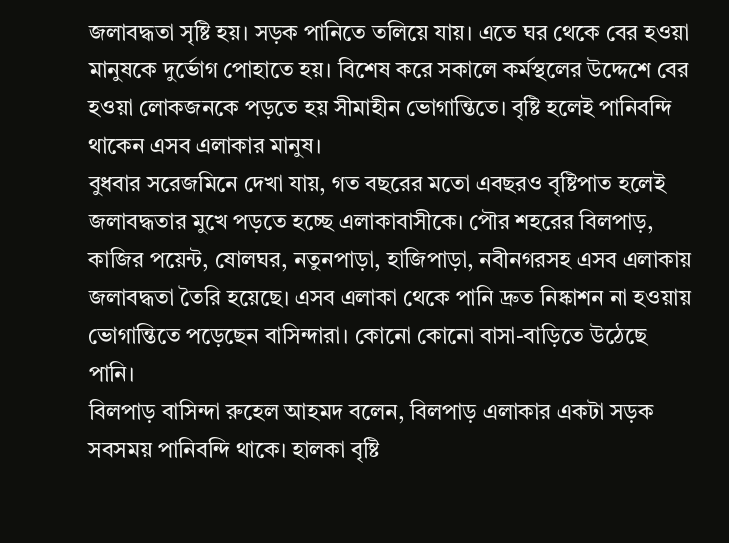জলাবদ্ধতা সৃষ্টি হয়। সড়ক পানিতে তলিয়ে যায়। এতে ঘর থেকে বের হওয়া মানুষকে দুর্ভোগ পোহাতে হয়। বিশেষ করে সকালে কর্মস্থলের উদ্দেশে বের হওয়া লোকজনকে পড়তে হয় সীমাহীন ভোগান্তিতে। বৃষ্টি হলেই পানিবন্দি থাকেন এসব এলাকার মানুষ।
বুধবার সরেজমিনে দেখা যায়, গত বছরের মতো এবছরও বৃষ্টিপাত হলেই জলাবদ্ধতার মুখে পড়তে হচ্ছে এলাকাবাসীকে। পৌর শহরের বিলপাড়, কাজির পয়েন্ট, ষোলঘর, নতুনপাড়া, হাজিপাড়া, নবীনগরসহ এসব এলাকায় জলাবদ্ধতা তৈরি হয়েছে। এসব এলাকা থেকে পানি দ্রুত নিষ্কাশন না হওয়ায় ভোগান্তিতে পড়েছেন বাসিন্দারা। কোনো কোনো বাসা-বাড়িতে উঠেছে পানি।
বিলপাড় বাসিন্দা রুহেল আহমদ বলেন, বিলপাড় এলাকার একটা সড়ক সবসময় পানিবন্দি থাকে। হালকা বৃষ্টি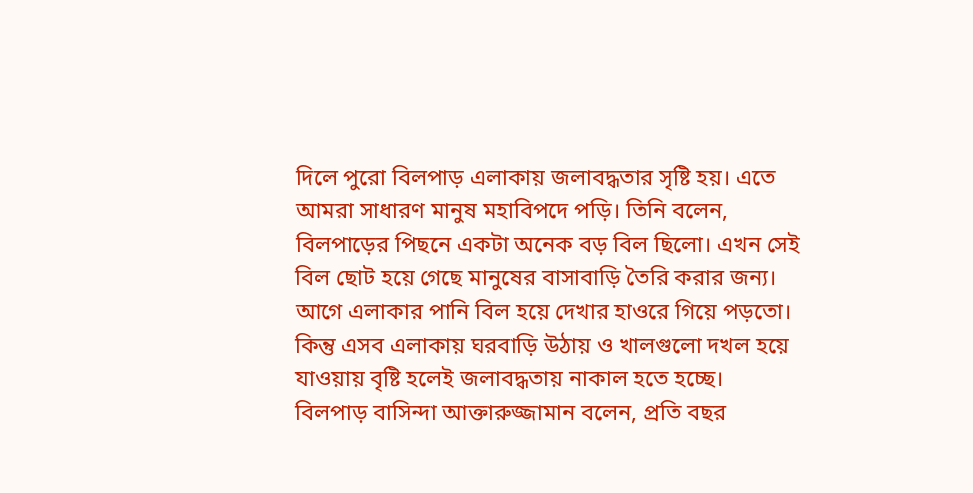দিলে পুরো বিলপাড় এলাকায় জলাবদ্ধতার সৃষ্টি হয়। এতে আমরা সাধারণ মানুষ মহাবিপদে পড়ি। তিনি বলেন, বিলপাড়ের পিছনে একটা অনেক বড় বিল ছিলো। এখন সেই বিল ছোট হয়ে গেছে মানুষের বাসাবাড়ি তৈরি করার জন্য। আগে এলাকার পানি বিল হয়ে দেখার হাওরে গিয়ে পড়তো। কিন্তু এসব এলাকায় ঘরবাড়ি উঠায় ও খালগুলো দখল হয়ে যাওয়ায় বৃষ্টি হলেই জলাবদ্ধতায় নাকাল হতে হচ্ছে।
বিলপাড় বাসিন্দা আক্তারুজ্জামান বলেন, প্রতি বছর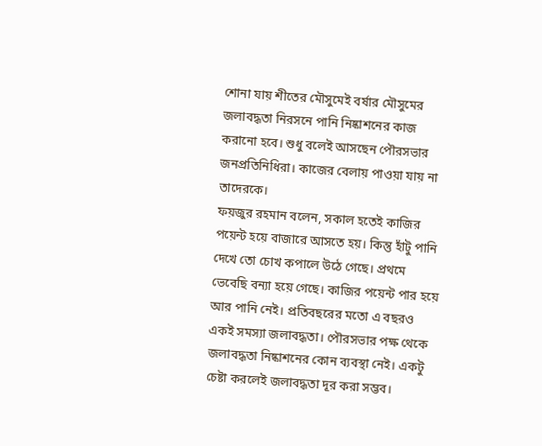শোনা যায় শীতের মৌসুমেই বর্ষার মৌসুমের জলাবদ্ধতা নিরসনে পানি নিষ্কাশনের কাজ করানো হবে। শুধু বলেই আসছেন পৌরসভার জনপ্রতিনিধিরা। কাজের বেলায় পাওয়া যায় না তাদেরকে।
ফয়জুর রহমান বলেন, সকাল হতেই কাজির পয়েন্ট হয়ে বাজারে আসতে হয়। কিন্তু হাঁটু পানি দেখে তো চোখ কপালে উঠে গেছে। প্রথমে ভেবেছি বন্যা হয়ে গেছে। কাজির পয়েন্ট পার হয়ে আর পানি নেই। প্রতিবছরের মতো এ বছরও একই সমস্যা জলাবদ্ধতা। পৌরসভার পক্ষ থেকে জলাবদ্ধতা নিষ্কাশনের কোন ব্যবস্থা নেই। একটু চেষ্টা করলেই জলাবদ্ধতা দূর করা সম্ভব।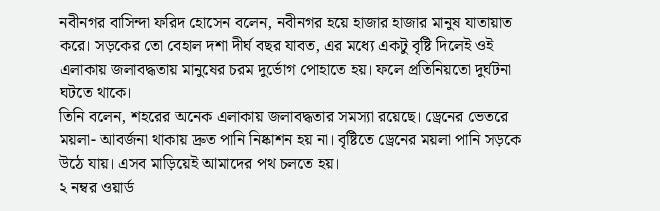নবীনগর বাসিন্দা ফরিদ হোসেন বলেন, নবীনগর হয়ে হাজার হাজার মানুষ যাতায়াত করে। সড়কের তো বেহাল দশা দীর্ঘ বছর যাবত, এর মধ্যে একটু বৃষ্টি দিলেই ওই এলাকায় জলাবদ্ধতায় মানুষের চরম দুর্ভোগ পোহাতে হয়। ফলে প্রতিনিয়তো দুর্ঘটনা ঘটতে থাকে।
তিনি বলেন, শহরের অনেক এলাকায় জলাবদ্ধতার সমস্যা রয়েছে। ড্রেনের ভেতরে ময়লা- আবর্জনা থাকায় দ্রুত পানি নিষ্কাশন হয় না। বৃষ্টিতে ড্রেনের ময়লা পানি সড়কে উঠে যায়। এসব মাড়িয়েই আমাদের পথ চলতে হয়।
২ নম্বর ওয়ার্ড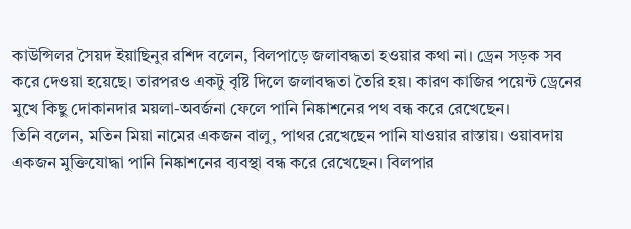কাউন্সিলর সৈয়দ ইয়াছিনুর রশিদ বলেন, বিলপাড়ে জলাবদ্ধতা হওয়ার কথা না। ড্রেন সড়ক সব করে দেওয়া হয়েছে। তারপরও একটু বৃষ্টি দিলে জলাবদ্ধতা তৈরি হয়। কারণ কাজির পয়েন্ট ড্রেনের মুখে কিছু দোকানদার ময়লা-অবর্জনা ফেলে পানি নিষ্কাশনের পথ বন্ধ করে রেখেছেন।
তিনি বলেন, মতিন মিয়া নামের একজন বালু, পাথর রেখেছেন পানি যাওয়ার রাস্তায়। ওয়াবদায় একজন মুক্তিযোদ্ধা পানি নিষ্কাশনের ব্যবস্থা বন্ধ করে রেখেছেন। বিলপার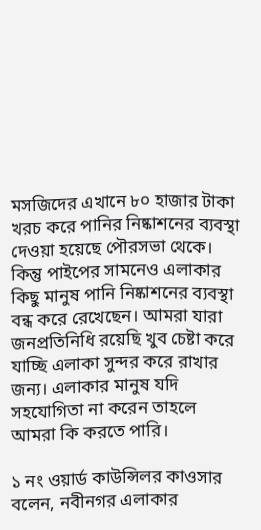মসজিদের এখানে ৮০ হাজার টাকা খরচ করে পানির নিষ্কাশনের ব্যবস্থা দেওয়া হয়েছে পৌরসভা থেকে। কিন্তু পাইপের সামনেও এলাকার কিছু মানুষ পানি নিষ্কাশনের ব্যবস্থা বন্ধ করে রেখেছেন। আমরা যারা জনপ্রতিনিধি রয়েছি খুব চেষ্টা করে যাচ্ছি এলাকা সুন্দর করে রাখার জন্য। এলাকার মানুষ যদি সহযোগিতা না করেন তাহলে আমরা কি করতে পারি।

১ নং ওয়ার্ড কাউন্সিলর কাওসার বলেন, নবীনগর এলাকার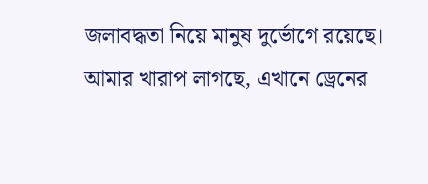জলাবদ্ধতা নিয়ে মানুষ দুর্ভোগে রয়েছে। আমার খারাপ লাগছে, এখানে ড্রেনের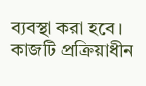ব্যবস্থা করা হবে। কাজটি প্রক্রিয়াধীন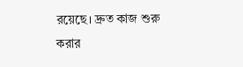রয়েছে। দ্রুত কাজ শুরু করার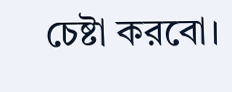চেষ্টা করবো।